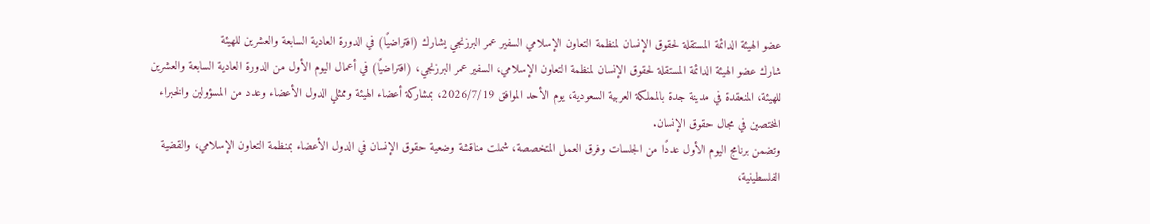عضو الهيئة الدائمة المستقلة لحقوق الإنسان لمنظمة التعاون الإسلامي السفير عمر البرزنجي يشارك (افتراضيًا) في الدورة العادية السابعة والعشرين للهيئة
شارك عضو الهيئة الدائمة المستقلة لحقوق الإنسان لمنظمة التعاون الإسلامي، السفير عمر البرزنجي، (افتراضيًا) في أعمال اليوم الأول من الدورة العادية السابعة والعشرين للهيئة، المنعقدة في مدينة جدة بالمملكة العربية السعودية، يوم الأحد الموافق 2026/7/19، بمشاركة أعضاء الهيئة وممثلي الدول الأعضاء وعدد من المسؤولين والخبراء المختصين في مجال حقوق الإنسان.
وتضمن برنامج اليوم الأول عددًا من الجلسات وفرق العمل المتخصصة، شملت مناقشة وضعية حقوق الإنسان في الدول الأعضاء بمنظمة التعاون الإسلامي، والقضية الفلسطينية،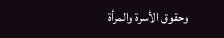وحقوق الأسرة والمرأة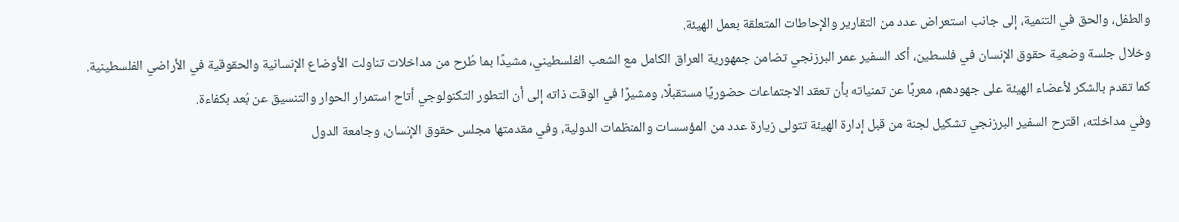والطفل، والحق في التنمية، إلى جانب استعراض عدد من التقارير والإحاطات المتعلقة بعمل الهيئة.
وخلال جلسة وضعية حقوق الإنسان في فلسطين، أكد السفير عمر البرزنجي تضامن جمهورية العراق الكامل مع الشعب الفلسطيني، مشيدًا بما طُرح من مداخلات تناولت الأوضاع الإنسانية والحقوقية في الأراضي الفلسطينية. كما تقدم بالشكر لأعضاء الهيئة على جهودهم، معربًا عن تمنياته بأن تعقد الاجتماعات حضوريًا مستقبلًا، ومشيرًا في الوقت ذاته إلى أن التطور التكنولوجي أتاح استمرار الحوار والتنسيق عن بُعد بكفاءة.
وفي مداخلته، اقترح السفير البرزنجي تشكيل لجنة من قبل إدارة الهيئة تتولى زيارة عدد من المؤسسات والمنظمات الدولية، وفي مقدمتها مجلس حقوق الإنسان، وجامعة الدول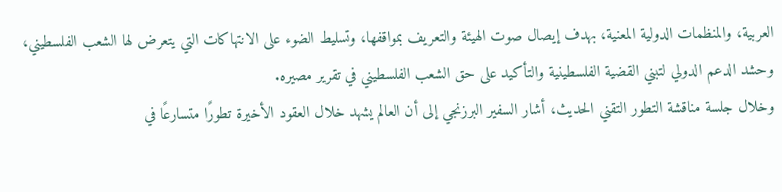العربية، والمنظمات الدولية المعنية، بهدف إيصال صوت الهيئة والتعريف بمواقفها، وتسليط الضوء على الانتهاكات التي يتعرض لها الشعب الفلسطيني، وحشد الدعم الدولي لتبني القضية الفلسطينية والتأكيد على حق الشعب الفلسطيني في تقرير مصيره.
وخلال جلسة مناقشة التطور التقني الحديث، أشار السفير البرزنجي إلى أن العالم يشهد خلال العقود الأخيرة تطورًا متسارعًا في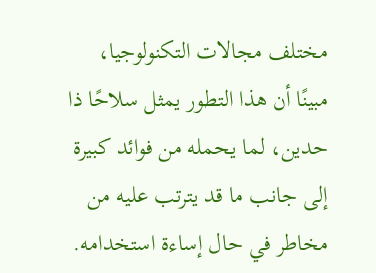مختلف مجالات التكنولوجيا، مبينًا أن هذا التطور يمثل سلاحًا ذا حدين، لما يحمله من فوائد كبيرة إلى جانب ما قد يترتب عليه من مخاطر في حال إساءة استخدامه.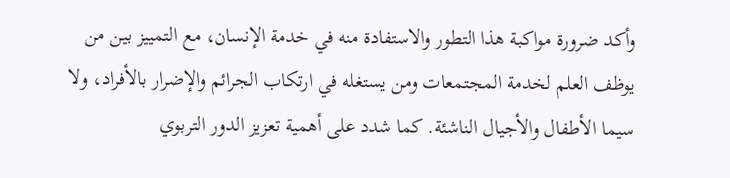وأكد ضرورة مواكبة هذا التطور والاستفادة منه في خدمة الإنسان، مع التمييز بين من يوظف العلم لخدمة المجتمعات ومن يستغله في ارتكاب الجرائم والإضرار بالأفراد، ولا سيما الأطفال والأجيال الناشئة. كما شدد على أهمية تعزيز الدور التربوي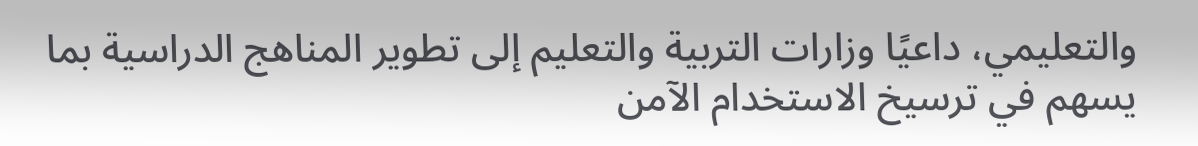والتعليمي، داعيًا وزارات التربية والتعليم إلى تطوير المناهج الدراسية بما يسهم في ترسيخ الاستخدام الآمن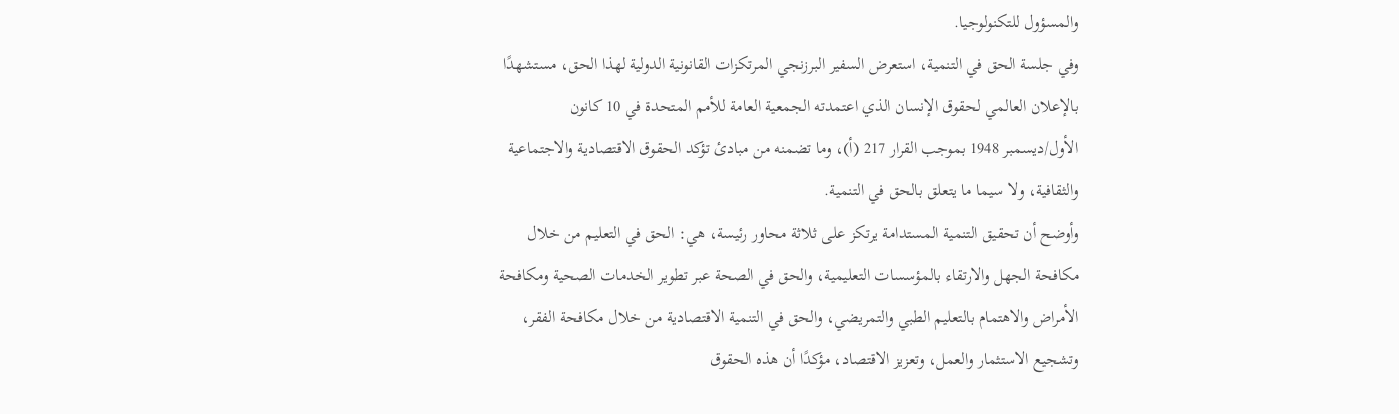والمسؤول للتكنولوجيا.
وفي جلسة الحق في التنمية، استعرض السفير البرزنجي المرتكزات القانونية الدولية لهذا الحق، مستشهدًا بالإعلان العالمي لحقوق الإنسان الذي اعتمدته الجمعية العامة للأمم المتحدة في 10 كانون الأول/ديسمبر 1948 بموجب القرار 217 (أ)، وما تضمنه من مبادئ تؤكد الحقوق الاقتصادية والاجتماعية والثقافية، ولا سيما ما يتعلق بالحق في التنمية.
وأوضح أن تحقيق التنمية المستدامة يرتكز على ثلاثة محاور رئيسة، هي: الحق في التعليم من خلال مكافحة الجهل والارتقاء بالمؤسسات التعليمية، والحق في الصحة عبر تطوير الخدمات الصحية ومكافحة الأمراض والاهتمام بالتعليم الطبي والتمريضي، والحق في التنمية الاقتصادية من خلال مكافحة الفقر، وتشجيع الاستثمار والعمل، وتعزيز الاقتصاد، مؤكدًا أن هذه الحقوق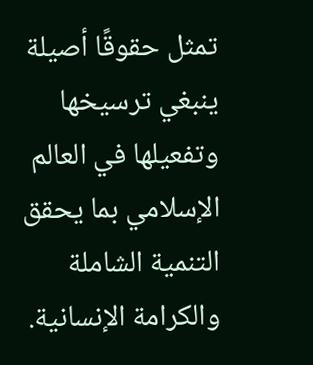تمثل حقوقًا أصيلة ينبغي ترسيخها وتفعيلها في العالم الإسلامي بما يحقق التنمية الشاملة والكرامة الإنسانية.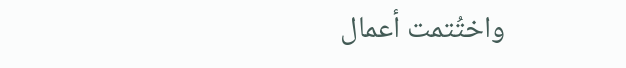واختُتمت أعمال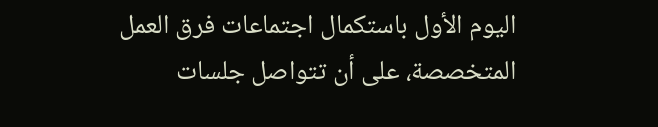اليوم الأول باستكمال اجتماعات فرق العمل المتخصصة، على أن تتواصل جلسات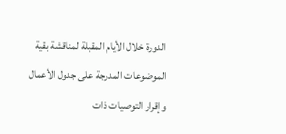الدورة خلال الأيام المقبلة لمناقشة بقية الموضوعات المدرجة على جدول الأعمال وإقرار التوصيات ذات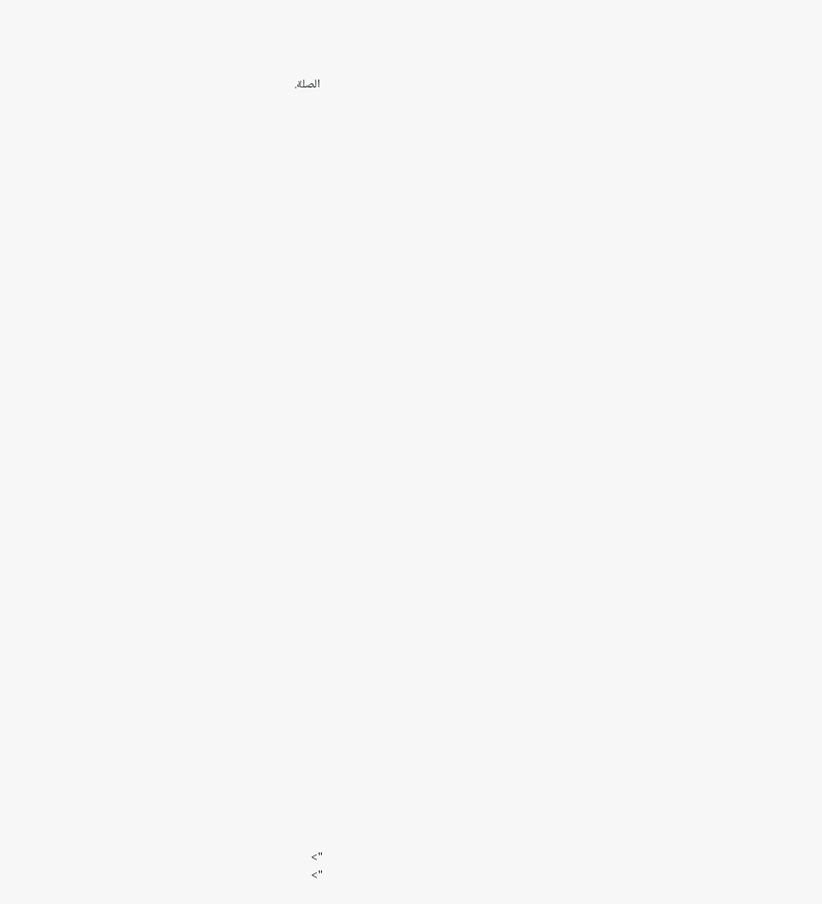الصلة.










































">
">